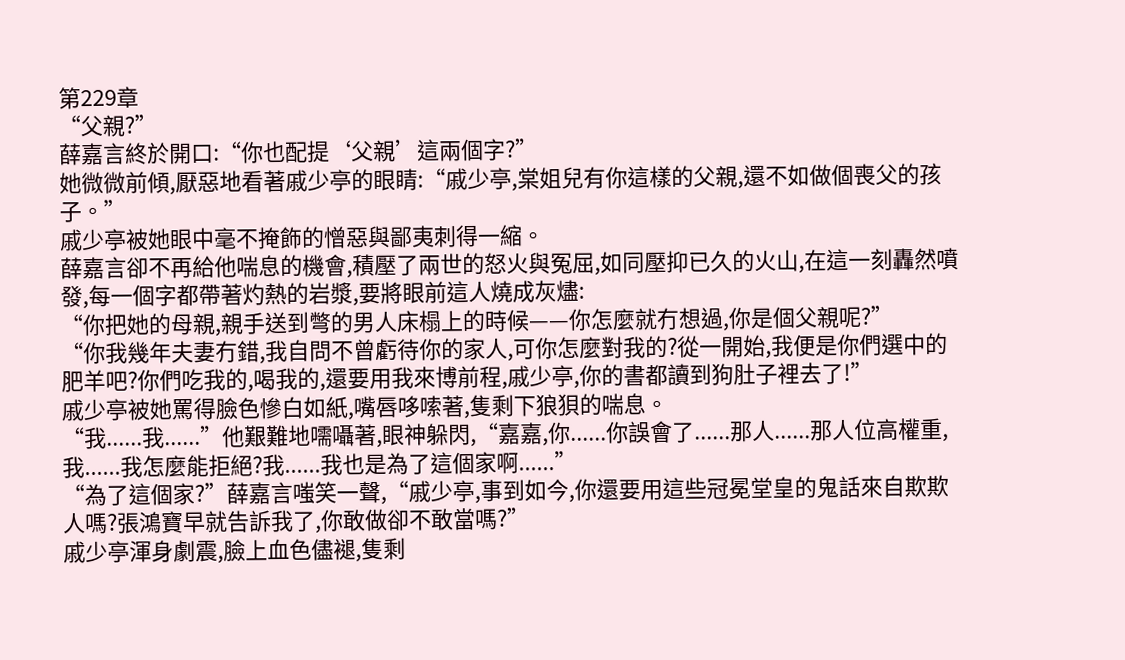第229章
“父親?”
薛嘉言終於開口:“你也配提‘父親’這兩個字?”
她微微前傾,厭惡地看著戚少亭的眼睛:“戚少亭,棠姐兒有你這樣的父親,還不如做個喪父的孩子。”
戚少亭被她眼中毫不掩飾的憎惡與鄙夷刺得一縮。
薛嘉言卻不再給他喘息的機會,積壓了兩世的怒火與冤屈,如同壓抑已久的火山,在這一刻轟然噴發,每一個字都帶著灼熱的岩漿,要將眼前這人燒成灰燼:
“你把她的母親,親手送到彆的男人床榻上的時候——你怎麼就冇想過,你是個父親呢?”
“你我幾年夫妻冇錯,我自問不曾虧待你的家人,可你怎麼對我的?從一開始,我便是你們選中的肥羊吧?你們吃我的,喝我的,還要用我來博前程,戚少亭,你的書都讀到狗肚子裡去了!”
戚少亭被她罵得臉色慘白如紙,嘴唇哆嗦著,隻剩下狼狽的喘息。
“我......我......”他艱難地嚅囁著,眼神躲閃,“嘉嘉,你......你誤會了......那人......那人位高權重,我......我怎麼能拒絕?我......我也是為了這個家啊......”
“為了這個家?”薛嘉言嗤笑一聲,“戚少亭,事到如今,你還要用這些冠冕堂皇的鬼話來自欺欺人嗎?張鴻寶早就告訴我了,你敢做卻不敢當嗎?”
戚少亭渾身劇震,臉上血色儘褪,隻剩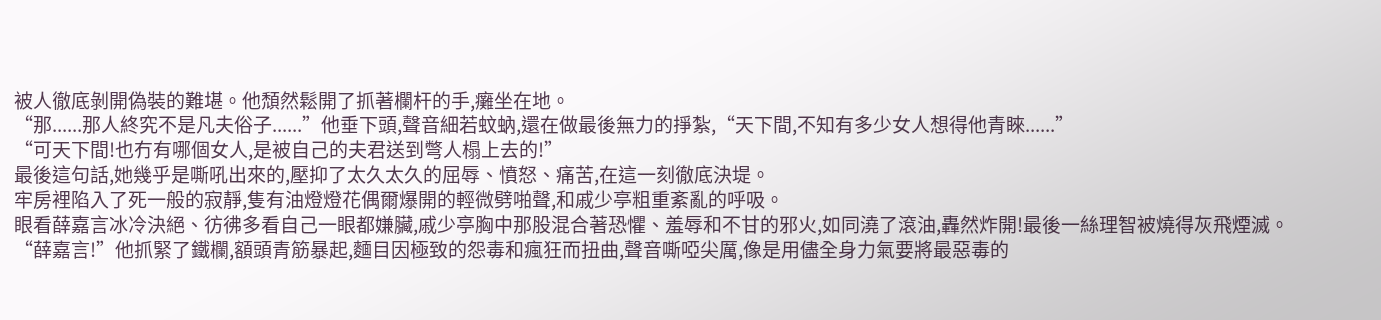被人徹底剝開偽裝的難堪。他頹然鬆開了抓著欄杆的手,癱坐在地。
“那......那人終究不是凡夫俗子......”他垂下頭,聲音細若蚊蚋,還在做最後無力的掙紮,“天下間,不知有多少女人想得他青睞......”
“可天下間!也冇有哪個女人,是被自己的夫君送到彆人榻上去的!”
最後這句話,她幾乎是嘶吼出來的,壓抑了太久太久的屈辱、憤怒、痛苦,在這一刻徹底決堤。
牢房裡陷入了死一般的寂靜,隻有油燈燈花偶爾爆開的輕微劈啪聲,和戚少亭粗重紊亂的呼吸。
眼看薛嘉言冰冷決絕、彷彿多看自己一眼都嫌臟,戚少亭胸中那股混合著恐懼、羞辱和不甘的邪火,如同澆了滾油,轟然炸開!最後一絲理智被燒得灰飛煙滅。
“薛嘉言!”他抓緊了鐵欄,額頭青筋暴起,麵目因極致的怨毒和瘋狂而扭曲,聲音嘶啞尖厲,像是用儘全身力氣要將最惡毒的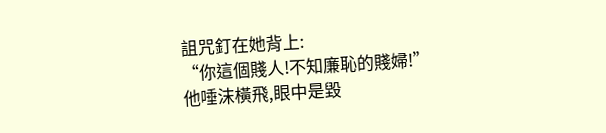詛咒釘在她背上:
“你這個賤人!不知廉恥的賤婦!”
他唾沫橫飛,眼中是毀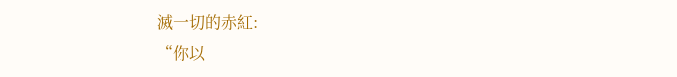滅一切的赤紅:
“你以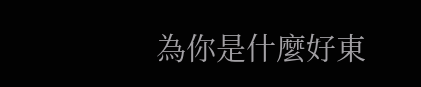為你是什麼好東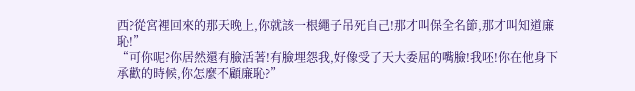西?從宮裡回來的那天晚上,你就該一根繩子吊死自己!那才叫保全名節,那才叫知道廉恥!”
“可你呢?你居然還有臉活著!有臉埋怨我,好像受了天大委屈的嘴臉!我呸!你在他身下承歡的時候,你怎麼不顧廉恥?”